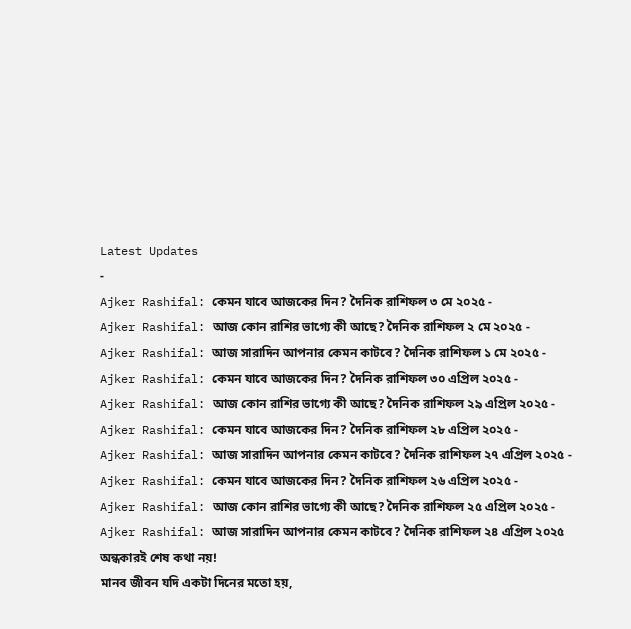Latest Updates
-
Ajker Rashifal: কেমন যাবে আজকের দিন? দৈনিক রাশিফল ৩ মে ২০২৫ -
Ajker Rashifal: আজ কোন রাশির ভাগ্যে কী আছে? দৈনিক রাশিফল ২ মে ২০২৫ -
Ajker Rashifal: আজ সারাদিন আপনার কেমন কাটবে? দৈনিক রাশিফল ১ মে ২০২৫ -
Ajker Rashifal: কেমন যাবে আজকের দিন? দৈনিক রাশিফল ৩০ এপ্রিল ২০২৫ -
Ajker Rashifal: আজ কোন রাশির ভাগ্যে কী আছে? দৈনিক রাশিফল ২৯ এপ্রিল ২০২৫ -
Ajker Rashifal: কেমন যাবে আজকের দিন? দৈনিক রাশিফল ২৮ এপ্রিল ২০২৫ -
Ajker Rashifal: আজ সারাদিন আপনার কেমন কাটবে? দৈনিক রাশিফল ২৭ এপ্রিল ২০২৫ -
Ajker Rashifal: কেমন যাবে আজকের দিন? দৈনিক রাশিফল ২৬ এপ্রিল ২০২৫ -
Ajker Rashifal: আজ কোন রাশির ভাগ্যে কী আছে? দৈনিক রাশিফল ২৫ এপ্রিল ২০২৫ -
Ajker Rashifal: আজ সারাদিন আপনার কেমন কাটবে? দৈনিক রাশিফল ২৪ এপ্রিল ২০২৫
অন্ধকারই শেষ কথা নয়!
মানব জীবন যদি একটা দিনের মতো হয়,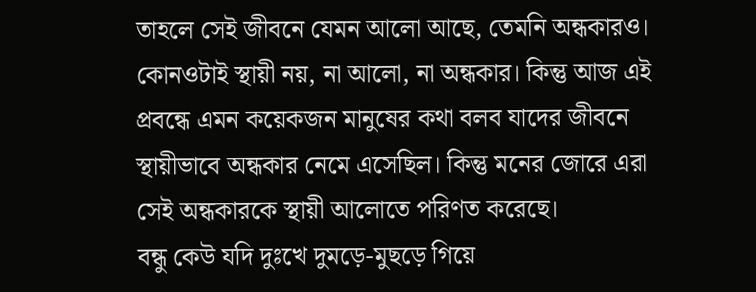তাহলে সেই জীবনে যেমন আলো আছে, তেমনি অন্ধকারও। কোনওটাই স্থায়ী নয়, না আলো, না অন্ধকার। কিন্তু আজ এই প্রবন্ধে এমন কয়েকজন মানুষের কথা বলব যাদের জীবনে স্থায়ীভাবে অন্ধকার নেমে এসেছিল। কিন্তু মনের জোরে এরা সেই অন্ধকারকে স্থায়ী আলোতে পরিণত করেছে।
বন্ধু কেউ যদি দুঃখে দুমড়ে-মুছড়ে গিয়ে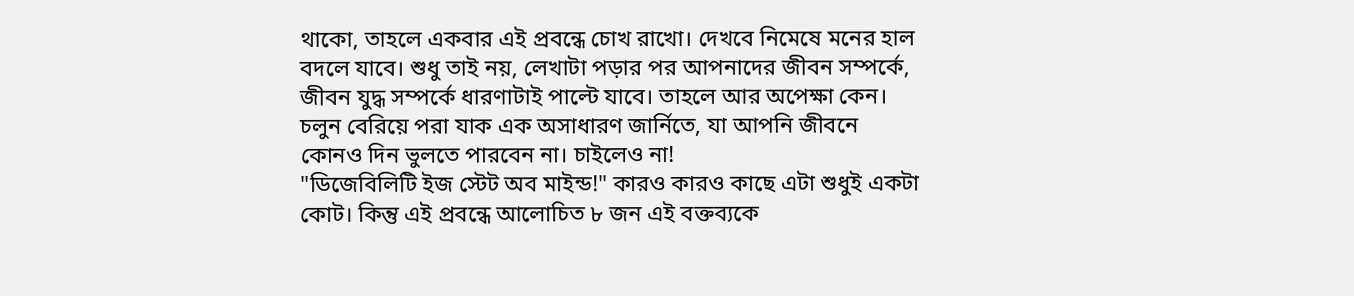থাকো, তাহলে একবার এই প্রবন্ধে চোখ রাখো। দেখবে নিমেষে মনের হাল বদলে যাবে। শুধু তাই নয়, লেখাটা পড়ার পর আপনাদের জীবন সম্পর্কে, জীবন যুদ্ধ সম্পর্কে ধারণাটাই পাল্টে যাবে। তাহলে আর অপেক্ষা কেন। চলুন বেরিয়ে পরা যাক এক অসাধারণ জার্নিতে, যা আপনি জীবনে কোনও দিন ভুলতে পারবেন না। চাইলেও না!
"ডিজেবিলিটি ইজ স্টেট অব মাইন্ড!" কারও কারও কাছে এটা শুধুই একটা কোট। কিন্তু এই প্রবন্ধে আলোচিত ৮ জন এই বক্তব্যকে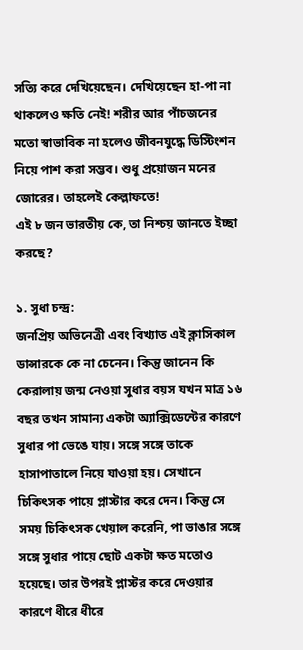সত্যি করে দেখিয়েছেন। দেখিয়েছেন হা-পা না থাকলেও ক্ষতি নেই! শরীর আর পাঁচজনের মতো স্বাভাবিক না হলেও জীবনযুদ্ধে ডিস্টিংশন নিয়ে পাশ করা সম্ভব। শুধু প্রয়োজন মনের জোরের। তাহলেই কেল্লাফতে!
এই ৮ জন ভারতীয় কে, তা নিশ্চয় জানতে ইচ্ছা করছে?

১. সুধা চন্দ্র:
জনপ্রিয় অভিনেত্রী এবং বিখ্যাত এই ক্লাসিকাল ডান্সারকে কে না চেনেন। কিন্তু জানেন কি কেরালায় জন্ম নেওয়া সুধার বয়স যখন মাত্র ১৬ বছর তখন সামান্য একটা অ্যাক্সিডেন্টের কারণে সুধার পা ভেঙে যায়। সঙ্গে সঙ্গে তাকে হাসাপাতালে নিয়ে যাওয়া হয়। সেখানে চিকিৎসক পায়ে প্লাস্টার করে দেন। কিন্তু সে সময় চিকিৎসক খেয়াল করেনি, পা ভাঙার সঙ্গে সঙ্গে সুধার পায়ে ছোট একটা ক্ষত মতোও হয়েছে। তার উপরই প্লাস্টর করে দেওয়ার কারণে ধীরে ধীরে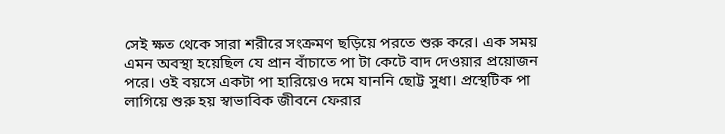সেই ক্ষত থেকে সারা শরীরে সংক্রমণ ছড়িয়ে পরতে শুরু করে। এক সময় এমন অবস্থা হয়েছিল যে প্রান বাঁচাতে পা টা কেটে বাদ দেওয়ার প্রয়োজন পরে। ওই বয়সে একটা পা হারিয়েও দমে যাননি ছোট্ট সুধা। প্রস্থেটিক পা লাগিয়ে শুরু হয় স্বাভাবিক জীবনে ফেরার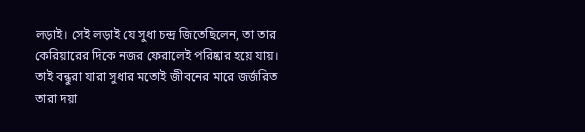লড়াই। সেই লড়াই যে সুধা চন্দ্র জিতেছিলেন, তা তার কেরিয়ারের দিকে নজর ফেরালেই পরিষ্কার হয়ে যায়। তাই বন্ধুরা যারা সুধার মতোই জীবনের মারে জর্জরিত তারা দয়া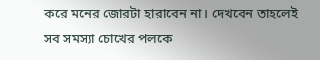করে মনের জোরটা হারাবেন না। দেখবেন তাহলেই সব সমস্যা চোখের পলকে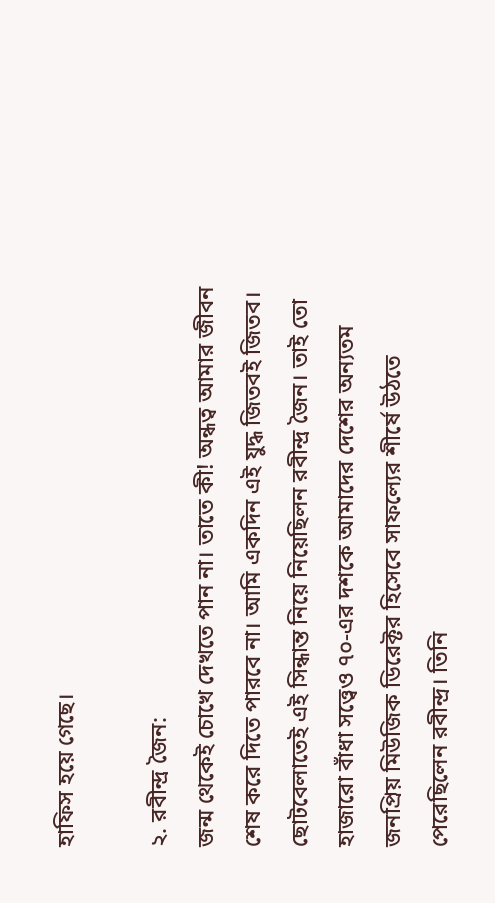হাফিস হয়ে গেছে।

২. রবীন্দ্র জৈন:
জন্ম থেকেই চোখে দেখতে পান না। তাতে কী! অন্ধত্ব আমার জীবন শেষ করে দিতে পারবে না। আমি একদিন এই যুদ্ধ জিতবই জিতব। ছোটবেলাতেই এই সিন্ধান্ত নিয়ে নিয়েছিলন রবীন্দ্র জৈন। তাই তো হাজারো বাঁধা সত্ত্বেও ৭০-এর দশকে আমাদের দেশের অন্যতম জনপ্রিয় মিউজিক ডিরেক্টর হিসেবে সাফল্যের শীর্ষে উঠতে পেরেছিলেন রবীন্দ্র। তিনি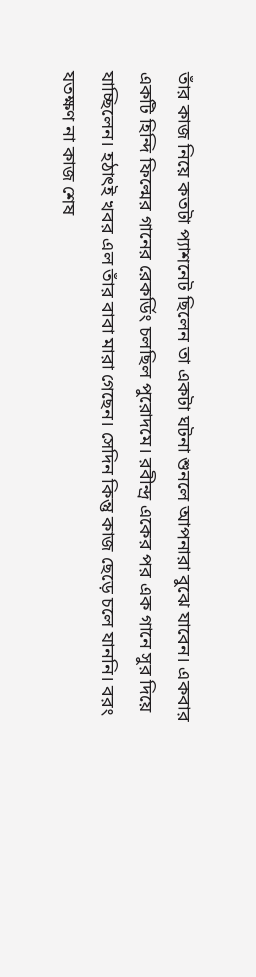তাঁর কাজ নিয়ে কতটা প্যাশনেট ছিলেন তা একটা ঘটনা শুনলে আপনারা বুঝে যাবেন। একবার একটি হিন্দি ফিল্মের গানের রেকর্ডিং চলছিল পুরোদমে। রবীন্দ্র একের পর এক গানে সুর দিয়ে যাচ্ছিলেন। হঠাৎই খবর এল তাঁর বাবা মারা গেছেন। সেদিন কিন্তু কাজ ছেড়ে চলে যাননি। বরং যতক্ষণ না কাজ শেষ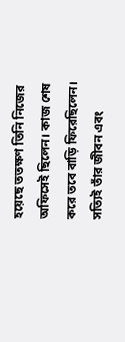হয়েছে ততক্ষণ তিনি নিজের অফিসেই ছিলেন। কাজ শেষ করে তবে বাড়ি ফিরেছিলেন। সত্যিই তাঁর জীবন এবং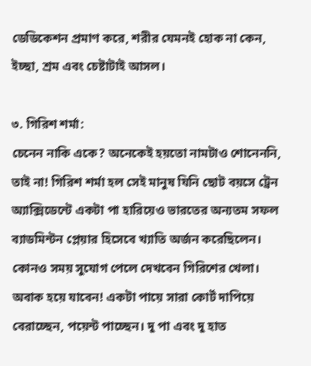ডেডিকেশন প্রমাণ করে, শরীর যেমনই হোক না কেন, ইচ্ছা, শ্রম এবং চেষ্টাটাই আসল।

৩. গিরিশ শর্মা:
চেনেন নাকি একে? অনেকেই হয়তো নামটাও শোনেননি, তাই না! গিরিশ শর্মা হল সেই মানুষ যিনি ছোট বয়সে ট্রেন অ্যাক্সিডেন্টে একটা পা হারিয়েও ভারতের অন্যতম সফল ব্যাডমিন্টন প্লেয়ার হিসেবে খ্যাতি অর্জন করেছিলেন। কোনও সময় সুযোগ পেলে দেখবেন গিরিশের খেলা। অবাক হয়ে যাবেন! একটা পায়ে সারা কোর্ট দাপিয়ে বেরাচ্ছেন, পয়েন্ট পাচ্ছেন। দু পা এবং দু হাত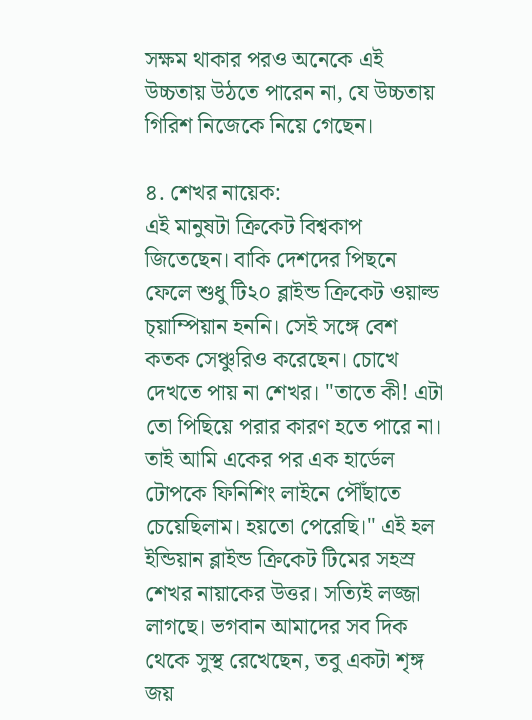সক্ষম থাকার পরও অনেকে এই উচ্চতায় উঠতে পারেন না, যে উচ্চতায় গিরিশ নিজেকে নিয়ে গেছেন।

৪. শেখর নায়েক:
এই মানুষটা ক্রিকেট বিশ্বকাপ জিতেছেন। বাকি দেশদের পিছনে ফেলে শুধু টি২০ ব্লাইন্ড ক্রিকেট ওয়াল্ড চ্য়াম্পিয়ান হননি। সেই সঙ্গে বেশ কতক সেঞ্চুরিও করেছেন। চোখে দেখতে পায় না শেখর। "তাতে কী! এটা তো পিছিয়ে পরার কারণ হতে পারে না। তাই আমি একের পর এক হার্ডেল টোপকে ফিনিশিং লাইনে পৌঁছাতে চেয়েছিলাম। হয়তো পেরেছি।" এই হল ইন্ডিয়ান ব্লাইন্ড ক্রিকেট টিমের সহস্র শেখর নায়াকের উত্তর। সত্যিই লজ্জা লাগছে। ভগবান আমাদের সব দিক থেকে সুস্থ রেখেছেন, তবু একটা শৃঙ্গ জয়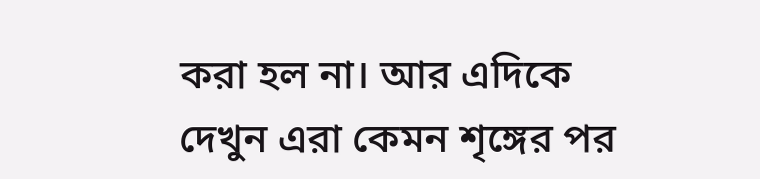করা হল না। আর এদিকে দেখুন এরা কেমন শৃঙ্গের পর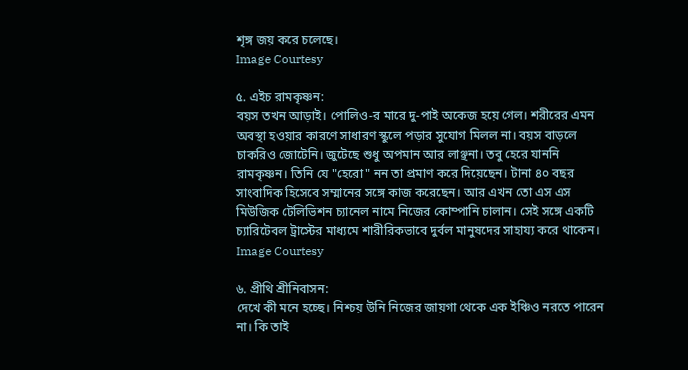শৃঙ্গ জয় করে চলেছে।
Image Courtesy

৫. এইচ রামকৃষ্ণন:
বয়স তখন আড়াই। পোলিও-র মারে দু-পাই অকেজ হয়ে গেল। শরীরের এমন অবস্থা হওয়ার কারণে সাধারণ স্কুলে পড়ার সুযোগ মিলল না। বয়স বাড়লে চাকরিও জোটেনি। জুটেছে শুধু অপমান আর লাঞ্ছনা। তবু হেরে যাননি রামকৃষ্ণন। তিনি যে "হেরো" নন তা প্রমাণ করে দিয়েছেন। টানা ৪০ বছর সাংবাদিক হিসেবে সম্মানের সঙ্গে কাজ করেছেন। আর এখন তো এস এস মিউজিক টেলিভিশন চ্যানেল নামে নিজের কোম্পানি চালান। সেই সঙ্গে একটি চ্যারিটেবল ট্রাস্টের মাধ্যমে শারীরিকভাবে দুর্বল মানুষদের সাহায্য করে থাকেন।
Image Courtesy

৬. প্রীথি শ্রীনিবাসন:
দেখে কী মনে হচ্ছে। নিশ্চয় উনি নিজের জায়গা থেকে এক ইঞ্চিও নরতে পারেন না। কি তাই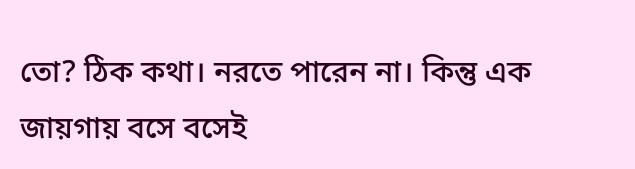তো? ঠিক কথা। নরতে পারেন না। কিন্তু এক জায়গায় বসে বসেই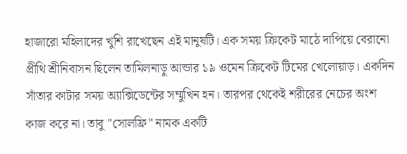হাজারো মহিলাদের খুশি রাখেছেন এই মানুষটি। এক সময় ক্রিকেট মাঠে দাপিয়ে বেরানো প্রীথি শ্রীনিবাসন ছিলেন তামিলনাড়ু আন্ডার ১৯ ওমেন ক্রিকেট টিমের খেলোয়াড়। একদিন সাঁতার কাটার সময় অ্যাক্সিডেন্টের সম্মুখিন হন। তারপর থেকেই শরীরের নেচের অংশ কাজ করে না। তাবু "সোলফ্রি" নামক একটি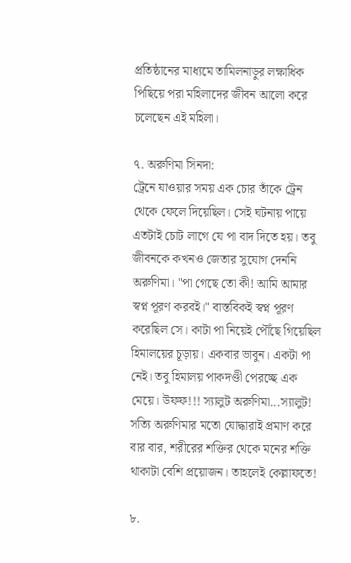প্রতিষ্ঠানের মাধ্যমে তামিলনাড়ুর লক্ষাধিক পিছিয়ে পরা মহিলাদের জীবন আলো করে চলেছেন এই মহিলা।

৭. অরুণিমা সিনদা:
ট্রেনে যাওয়ার সময় এক চোর তাঁকে ট্রেন থেকে ফেলে দিয়েছিল। সেই ঘটনায় পায়ে এতটাই চোট লাগে যে পা বাদ দিতে হয়। তবু জীবনকে কখনও জেতার সুযোগ দেননি অরুণিমা। "পা গেছে তো কী! আমি আমার স্বপ্ন পূরণ করবই।" বাস্তবিকই স্বপ্ন পূরণ করেছিল সে। কাটা পা নিয়েই পৌঁছে গিয়েছিল হিমালয়ের চূড়ায়। একবার ভাবুন। একটা পা নেই। তবু হিমালয় পাকদণ্ডী পেরচ্ছে এক মেয়ে। উফফ!!! স্যালুট অরুণিমা...স্যালুট! সত্যি অরুণিমার মতো যোদ্ধারাই প্রমাণ করে বার বার, শরীরের শক্তির থেকে মনের শক্তি থাকাটা বেশি প্রয়োজন। তাহলেই কেল্লাফতে!

৮.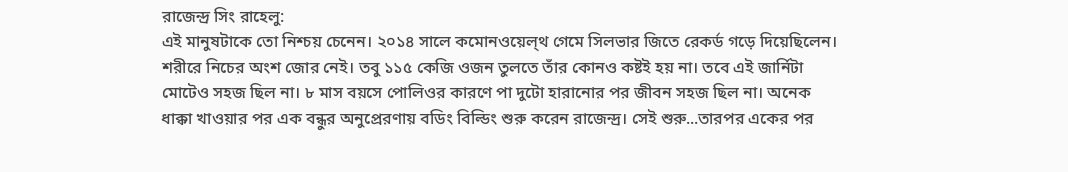রাজেন্দ্র সিং রাহেলু:
এই মানুষটাকে তো নিশ্চয় চেনেন। ২০১৪ সালে কমোনওয়েল্থ গেমে সিলভার জিতে রেকর্ড গড়ে দিয়েছিলেন। শরীরে নিচের অংশ জোর নেই। তবু ১১৫ কেজি ওজন তুলতে তাঁর কোনও কষ্টই হয় না। তবে এই জার্নিটা মোটেও সহজ ছিল না। ৮ মাস বয়সে পোলিওর কারণে পা দুটো হারানোর পর জীবন সহজ ছিল না। অনেক ধাক্কা খাওয়ার পর এক বন্ধুর অনুপ্রেরণায় বডিং বিল্ডিং শুরু করেন রাজেন্দ্র। সেই শুরু...তারপর একের পর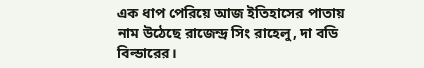এক ধাপ পেরিয়ে আজ ইতিহাসের পাতায় নাম উঠেছে রাজেন্দ্র সিং রাহেলু, দা বডি বিল্ডারের।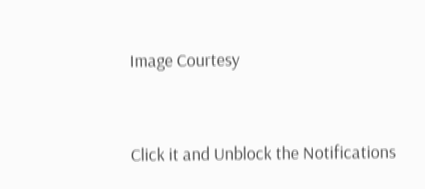Image Courtesy



Click it and Unblock the Notifications